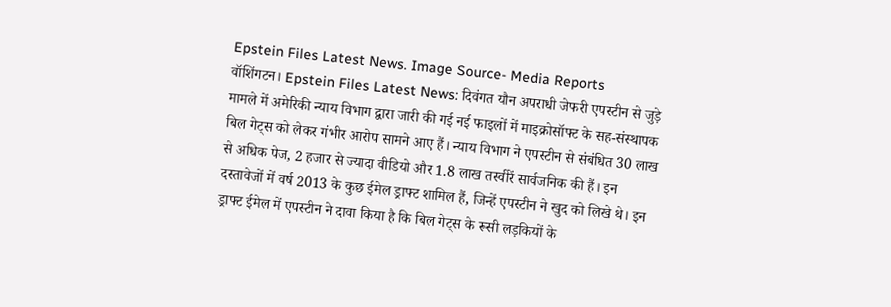Epstein Files Latest News. Image Source- Media Reports
वॉशिंगटन। Epstein Files Latest News: दिवंगत यौन अपराधी जेफरी एपस्टीन से जुड़े मामले में अमेरिकी न्याय विभाग द्वारा जारी की गई नई फाइलों में माइक्रोसॉफ्ट के सह-संस्थापक बिल गेट्स को लेकर गंभीर आरोप सामने आए हैं। न्याय विभाग ने एपस्टीन से संबंधित 30 लाख से अधिक पेज, 2 हजार से ज्यादा वीडियो और 1.8 लाख तस्वीरें सार्वजनिक की हैं। इन दस्तावेजों में वर्ष 2013 के कुछ ईमेल ड्राफ्ट शामिल हैं, जिन्हें एपस्टीन ने खुद को लिखे थे। इन ड्राफ्ट ईमेल में एपस्टीन ने दावा किया है कि बिल गेट्स के रूसी लड़कियों के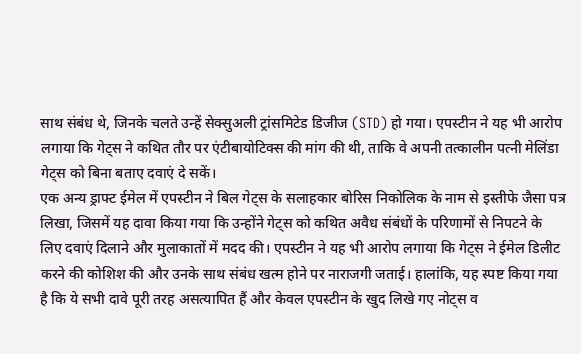साथ संबंध थे, जिनके चलते उन्हें सेक्सुअली ट्रांसमिटेड डिजीज (STD) हो गया। एपस्टीन ने यह भी आरोप लगाया कि गेट्स ने कथित तौर पर एंटीबायोटिक्स की मांग की थी, ताकि वे अपनी तत्कालीन पत्नी मेलिंडा गेट्स को बिना बताए दवाएं दे सकें।
एक अन्य ड्राफ्ट ईमेल में एपस्टीन ने बिल गेट्स के सलाहकार बोरिस निकोलिक के नाम से इस्तीफे जैसा पत्र लिखा, जिसमें यह दावा किया गया कि उन्होंने गेट्स को कथित अवैध संबंधों के परिणामों से निपटने के लिए दवाएं दिलाने और मुलाकातों में मदद की। एपस्टीन ने यह भी आरोप लगाया कि गेट्स ने ईमेल डिलीट करने की कोशिश की और उनके साथ संबंध खत्म होने पर नाराजगी जताई। हालांकि, यह स्पष्ट किया गया है कि ये सभी दावे पूरी तरह असत्यापित हैं और केवल एपस्टीन के खुद लिखे गए नोट्स व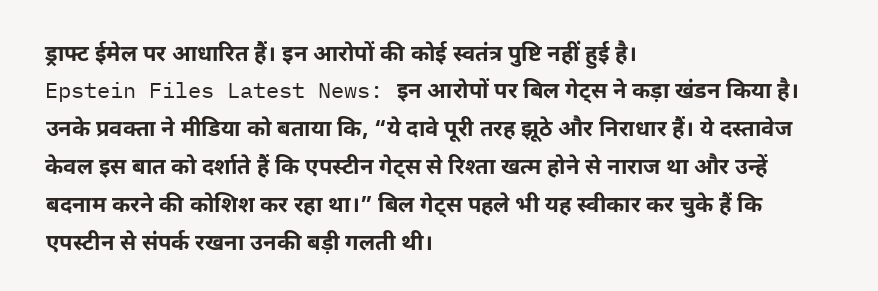ड्राफ्ट ईमेल पर आधारित हैं। इन आरोपों की कोई स्वतंत्र पुष्टि नहीं हुई है।
Epstein Files Latest News: इन आरोपों पर बिल गेट्स ने कड़ा खंडन किया है। उनके प्रवक्ता ने मीडिया को बताया कि, “ये दावे पूरी तरह झूठे और निराधार हैं। ये दस्तावेज केवल इस बात को दर्शाते हैं कि एपस्टीन गेट्स से रिश्ता खत्म होने से नाराज था और उन्हें बदनाम करने की कोशिश कर रहा था।” बिल गेट्स पहले भी यह स्वीकार कर चुके हैं कि एपस्टीन से संपर्क रखना उनकी बड़ी गलती थी।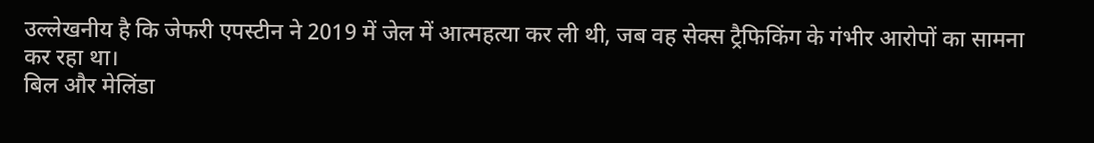उल्लेखनीय है कि जेफरी एपस्टीन ने 2019 में जेल में आत्महत्या कर ली थी, जब वह सेक्स ट्रैफिकिंग के गंभीर आरोपों का सामना कर रहा था।
बिल और मेलिंडा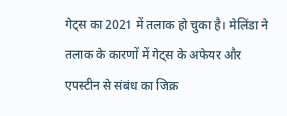गेट्स का 2021 में तलाक हो चुका है। मेलिंडा ने तलाक के कारणों में गेट्स के अफेयर और एपस्टीन से संबंध का जिक्र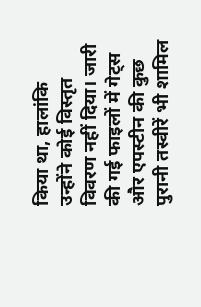किया था, हालांकि उन्होंने कोई विस्तृत विवरण नहीं दिया। जारी की गई फाइलों में गेट्स और एपस्टीन की कुछ पुरानी तस्वीरें भी शामिल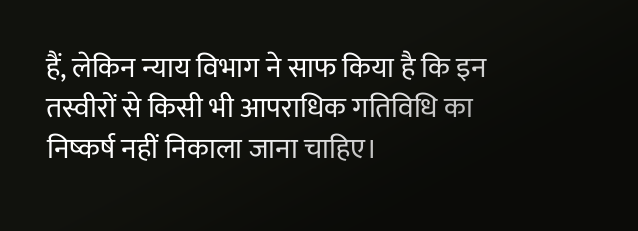हैं, लेकिन न्याय विभाग ने साफ किया है कि इन तस्वीरों से किसी भी आपराधिक गतिविधि का निष्कर्ष नहीं निकाला जाना चाहिए।